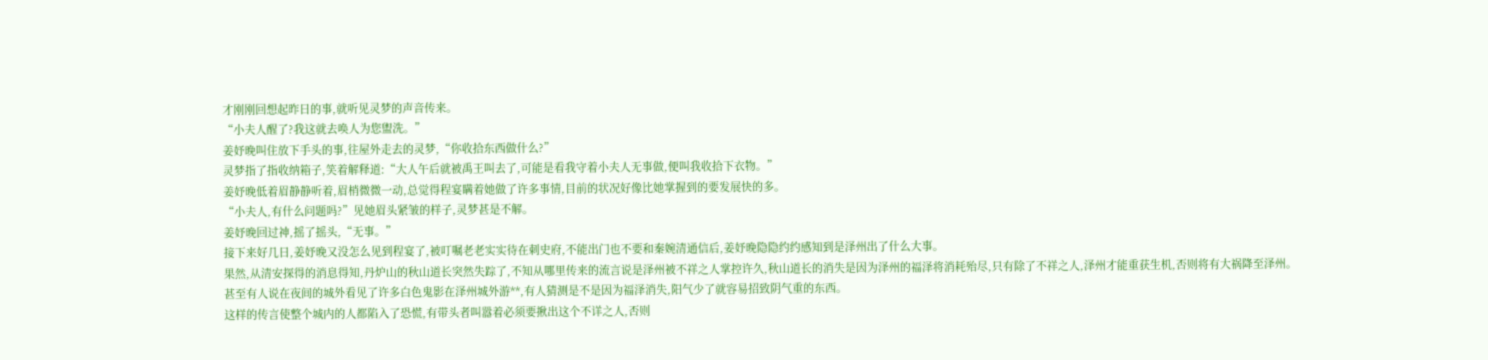才刚刚回想起昨日的事,就听见灵梦的声音传来。
“小夫人醒了?我这就去唤人为您盥洗。”
姜妤晚叫住放下手头的事,往屋外走去的灵梦,“你收拾东西做什么?”
灵梦指了指收纳箱子,笑着解释道:“大人午后就被禹王叫去了,可能是看我守着小夫人无事做,便叫我收拾下衣物。”
姜妤晚低着眉静静听着,眉梢微微一动,总觉得程宴瞒着她做了许多事情,目前的状况好像比她掌握到的要发展快的多。
“小夫人,有什么问题吗?”见她眉头紧皱的样子,灵梦甚是不解。
姜妤晚回过神,摇了摇头,“无事。”
接下来好几日,姜妤晚又没怎么见到程宴了,被叮嘱老老实实待在刺史府,不能出门也不要和秦婉清通信后,姜妤晚隐隐约约感知到是泽州出了什么大事。
果然,从清安探得的消息得知,丹炉山的秋山道长突然失踪了,不知从哪里传来的流言说是泽州被不祥之人掌控许久,秋山道长的消失是因为泽州的福泽将消耗殆尽,只有除了不祥之人,泽州才能重获生机,否则将有大祸降至泽州。
甚至有人说在夜间的城外看见了许多白色鬼影在泽州城外游**,有人猜测是不是因为福泽消失,阳气少了就容易招致阴气重的东西。
这样的传言使整个城内的人都陷入了恐慌,有带头者叫嚣着必须要揪出这个不详之人,否则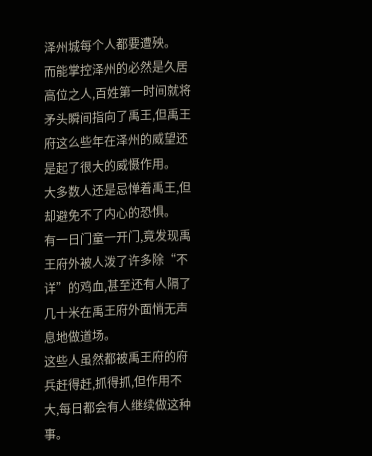泽州城每个人都要遭殃。
而能掌控泽州的必然是久居高位之人,百姓第一时间就将矛头瞬间指向了禹王,但禹王府这么些年在泽州的威望还是起了很大的威慑作用。
大多数人还是忌惮着禹王,但却避免不了内心的恐惧。
有一日门童一开门,竟发现禹王府外被人泼了许多除“不详”的鸡血,甚至还有人隔了几十米在禹王府外面悄无声息地做道场。
这些人虽然都被禹王府的府兵赶得赶,抓得抓,但作用不大,每日都会有人继续做这种事。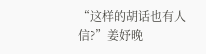“这样的胡话也有人信?”姜妤晚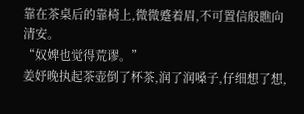靠在茶桌后的靠椅上,微微蹙着眉,不可置信般瞧向清安。
“奴婢也觉得荒谬。”
姜妤晚执起茶壶倒了杯茶,润了润嗓子,仔细想了想,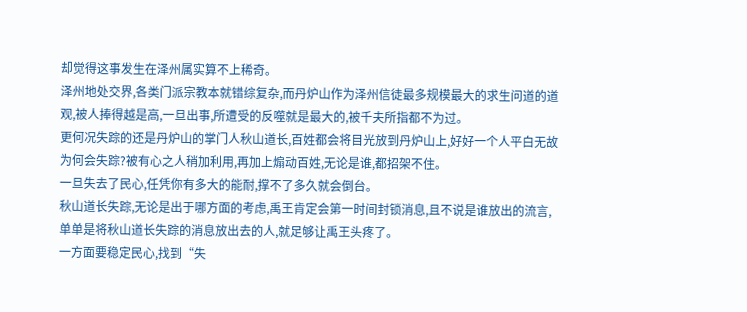却觉得这事发生在泽州属实算不上稀奇。
泽州地处交界,各类门派宗教本就错综复杂,而丹炉山作为泽州信徒最多规模最大的求生问道的道观,被人捧得越是高,一旦出事,所遭受的反噬就是最大的,被千夫所指都不为过。
更何况失踪的还是丹炉山的掌门人秋山道长,百姓都会将目光放到丹炉山上,好好一个人平白无故为何会失踪?被有心之人稍加利用,再加上煽动百姓,无论是谁,都招架不住。
一旦失去了民心,任凭你有多大的能耐,撑不了多久就会倒台。
秋山道长失踪,无论是出于哪方面的考虑,禹王肯定会第一时间封锁消息,且不说是谁放出的流言,单单是将秋山道长失踪的消息放出去的人,就足够让禹王头疼了。
一方面要稳定民心,找到“失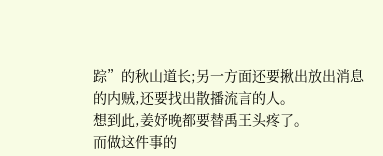踪”的秋山道长;另一方面还要揪出放出消息的内贼,还要找出散播流言的人。
想到此,姜妤晚都要替禹王头疼了。
而做这件事的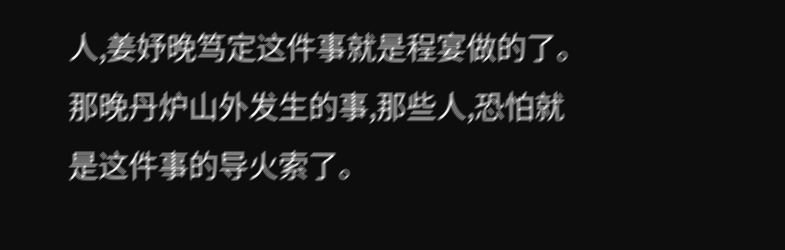人,姜妤晚笃定这件事就是程宴做的了。
那晚丹炉山外发生的事,那些人,恐怕就是这件事的导火索了。